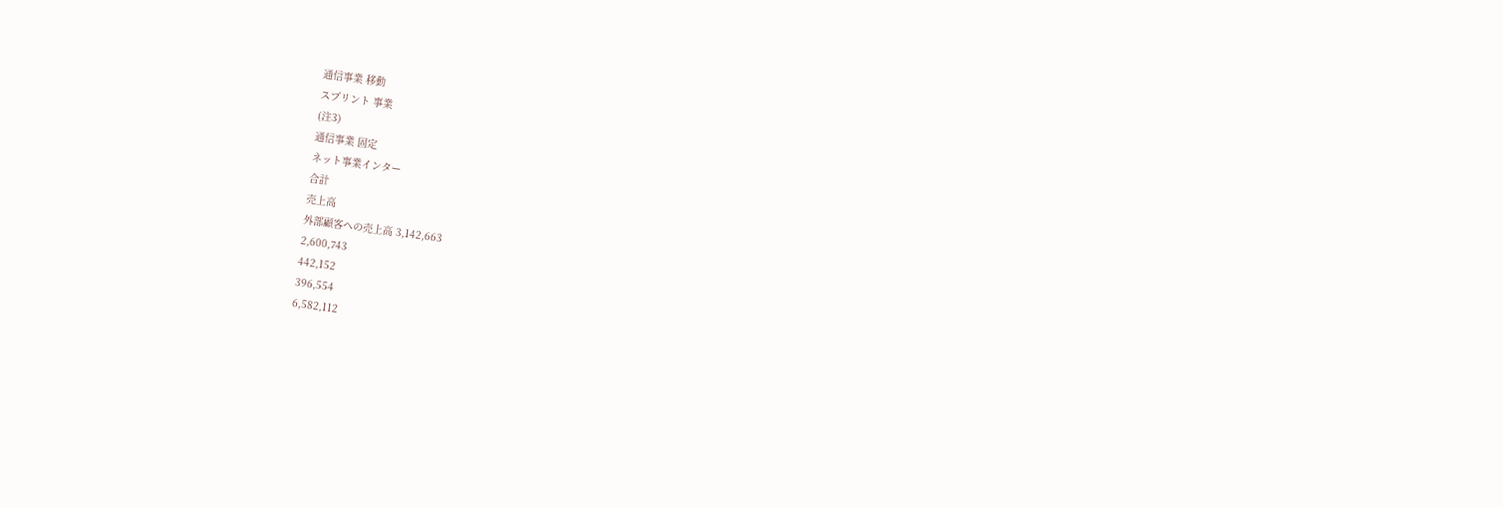通信事業 移動
スプリント 事業
(注3)
通信事業 固定
ネット事業インター
合計
売上高
外部顧客への売上高 3,142,663
2,600,743
442,152
396,554
6,582,112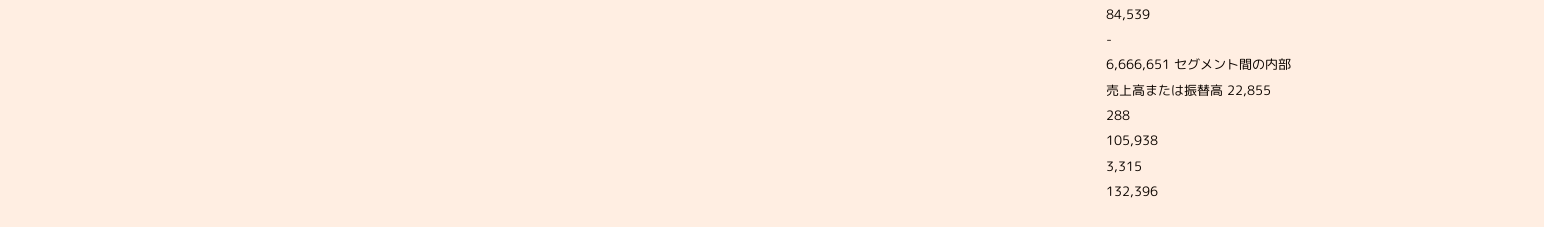84,539
-
6,666,651 セグメント間の内部
売上高または振替高 22,855
288
105,938
3,315
132,396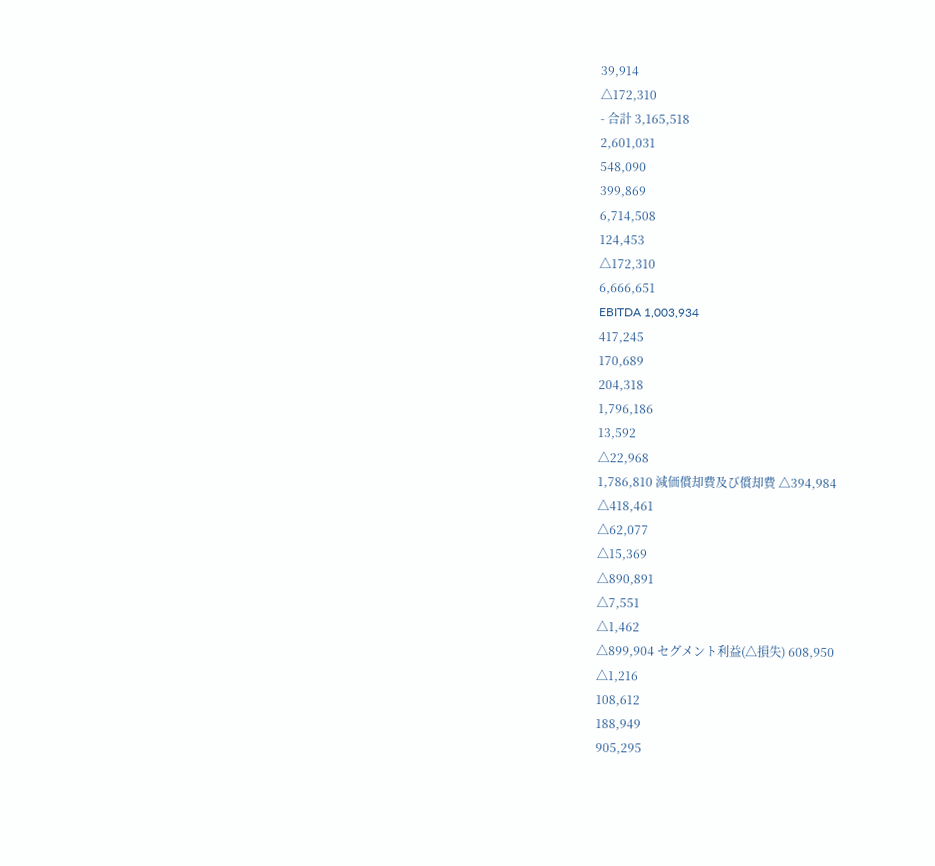39,914
△172,310
- 合計 3,165,518
2,601,031
548,090
399,869
6,714,508
124,453
△172,310
6,666,651
EBITDA 1,003,934
417,245
170,689
204,318
1,796,186
13,592
△22,968
1,786,810 減価償却費及び償却費 △394,984
△418,461
△62,077
△15,369
△890,891
△7,551
△1,462
△899,904 セグメント利益(△損失) 608,950
△1,216
108,612
188,949
905,295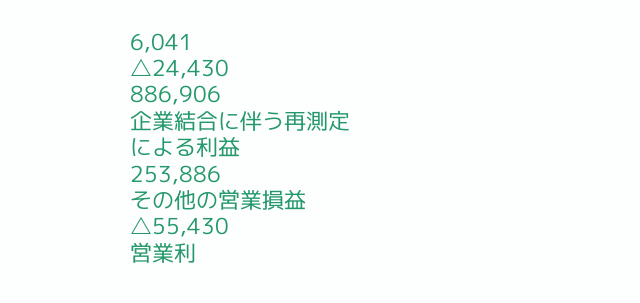6,041
△24,430
886,906
企業結合に伴う再測定
による利益
253,886
その他の営業損益
△55,430
営業利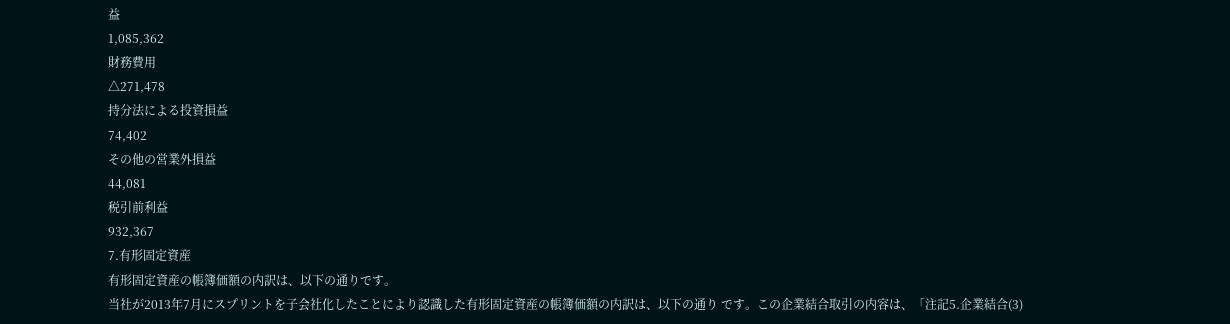益
1,085,362
財務費用
△271,478
持分法による投資損益
74,402
その他の営業外損益
44,081
税引前利益
932,367
7.有形固定資産
有形固定資産の帳簿価額の内訳は、以下の通りです。
当社が2013年7月にスプリントを子会社化したことにより認識した有形固定資産の帳簿価額の内訳は、以下の通り です。この企業結合取引の内容は、「注記5.企業結合(3)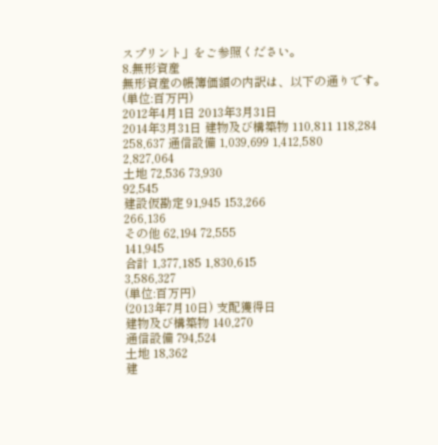スプリント」をご参照ください。
8.無形資産
無形資産の帳簿価額の内訳は、以下の通りです。
(単位:百万円)
2012年4月1日 2013年3月31日
2014年3月31日 建物及び構築物 110,811 118,284
258,637 通信設備 1,039,699 1,412,580
2,827,064
土地 72,536 73,930
92,545
建設仮勘定 91,945 153,266
266,136
その他 62,194 72,555
141,945
合計 1,377,185 1,830,615
3,586,327
(単位:百万円)
(2013年7月10日) 支配獲得日
建物及び構築物 140,270
通信設備 794,524
土地 18,362
建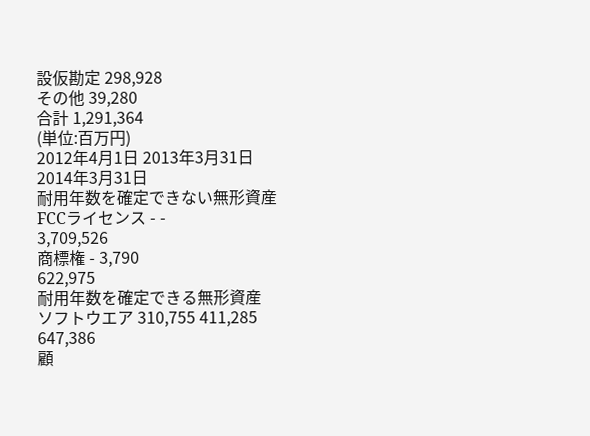設仮勘定 298,928
その他 39,280
合計 1,291,364
(単位:百万円)
2012年4月1日 2013年3月31日
2014年3月31日
耐用年数を確定できない無形資産
FCCライセンス - -
3,709,526
商標権 - 3,790
622,975
耐用年数を確定できる無形資産
ソフトウエア 310,755 411,285
647,386
顧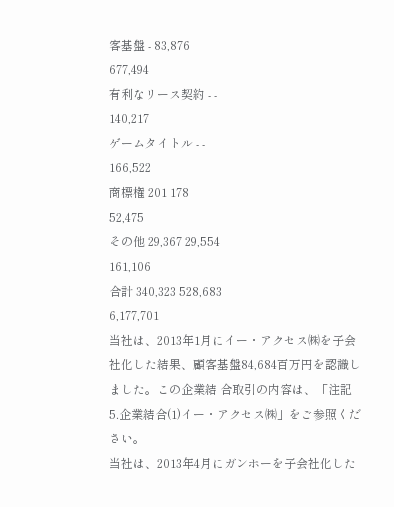客基盤 - 83,876
677,494
有利なリース契約 - -
140,217
ゲームタイトル - -
166,522
商標権 201 178
52,475
その他 29,367 29,554
161,106
合計 340,323 528,683
6,177,701
当社は、2013年1月にイー・アクセス㈱を子会社化した結果、顧客基盤84,684百万円を認識しました。この企業結 合取引の内容は、「注記5.企業結合(1)イー・アクセス㈱」をご参照ください。
当社は、2013年4月にガンホーを子会社化した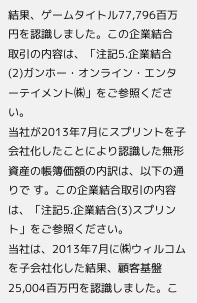結果、ゲームタイトル77,796百万円を認識しました。この企業結合 取引の内容は、「注記5.企業結合(2)ガンホー・オンライン・エンターテイメント㈱」をご参照ください。
当社が2013年7月にスプリントを子会社化したことにより認識した無形資産の帳簿価額の内訳は、以下の通りで す。この企業結合取引の内容は、「注記5.企業結合(3)スプリント」をご参照ください。
当社は、2013年7月に㈱ウィルコムを子会社化した結果、顧客基盤25,004百万円を認識しました。こ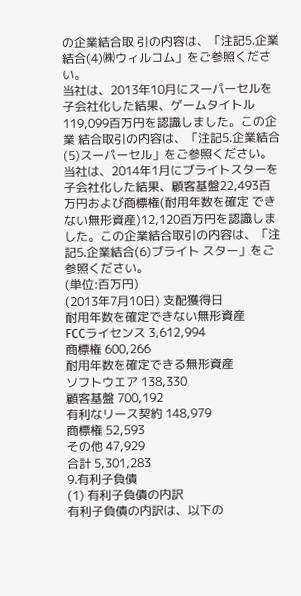の企業結合取 引の内容は、「注記5.企業結合(4)㈱ウィルコム」をご参照ください。
当社は、2013年10月にスーパーセルを子会社化した結果、ゲームタイトル119,099百万円を認識しました。この企業 結合取引の内容は、「注記5.企業結合(5)スーパーセル」をご参照ください。
当社は、2014年1月にブライトスターを子会社化した結果、顧客基盤22,493百万円および商標権(耐用年数を確定 できない無形資産)12,120百万円を認識しました。この企業結合取引の内容は、「注記5.企業結合(6)ブライト スター」をご参照ください。
(単位:百万円)
(2013年7月10日) 支配獲得日
耐用年数を確定できない無形資産
FCCライセンス 3,612,994
商標権 600,266
耐用年数を確定できる無形資産
ソフトウエア 138,330
顧客基盤 700,192
有利なリース契約 148,979
商標権 52,593
その他 47,929
合計 5,301,283
9.有利子負債
(1) 有利子負債の内訳
有利子負債の内訳は、以下の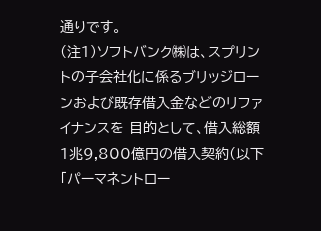通りです。
(注1)ソフトバンク㈱は、スプリントの子会社化に係るブリッジローンおよび既存借入金などのリファイナンスを 目的として、借入総額1兆9,800億円の借入契約(以下「パーマネントロー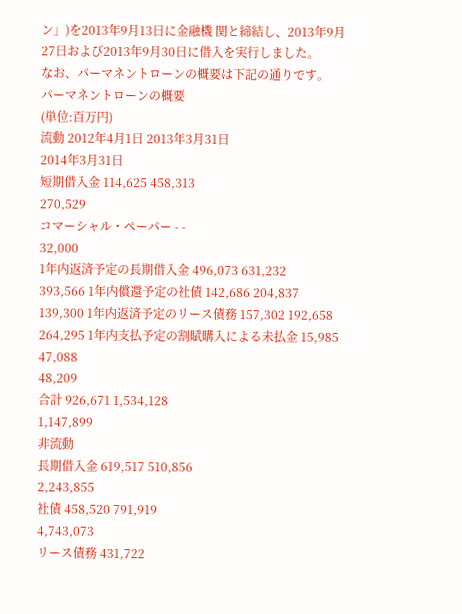ン」)を2013年9月13日に金融機 関と締結し、2013年9月27日および2013年9月30日に借入を実行しました。
なお、パーマネントローンの概要は下記の通りです。
パーマネントローンの概要
(単位:百万円)
流動 2012年4月1日 2013年3月31日
2014年3月31日
短期借入金 114,625 458,313
270,529
コマーシャル・ペーパー - -
32,000
1年内返済予定の長期借入金 496,073 631,232
393,566 1年内償還予定の社債 142,686 204,837
139,300 1年内返済予定のリース債務 157,302 192,658
264,295 1年内支払予定の割賦購入による未払金 15,985 47,088
48,209
合計 926,671 1,534,128
1,147,899
非流動
長期借入金 619,517 510,856
2,243,855
社債 458,520 791,919
4,743,073
リース債務 431,722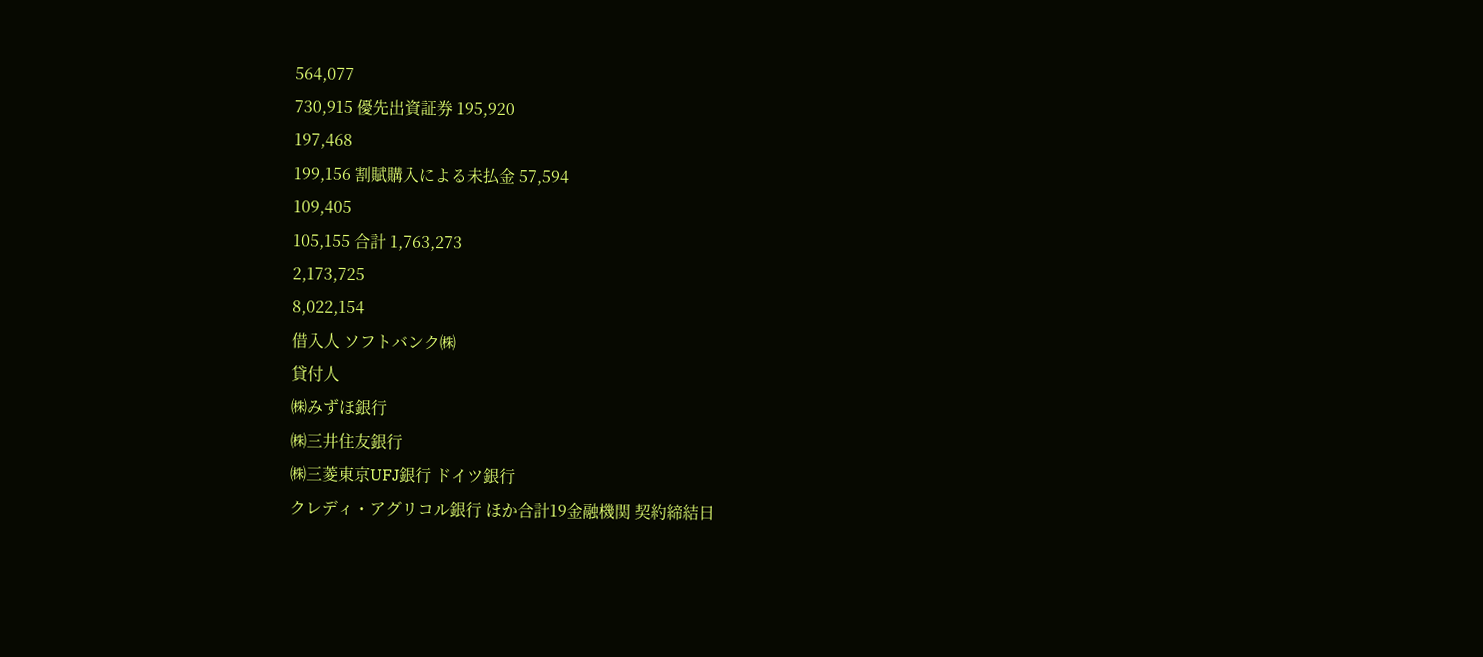564,077
730,915 優先出資証券 195,920
197,468
199,156 割賦購入による未払金 57,594
109,405
105,155 合計 1,763,273
2,173,725
8,022,154
借入人 ソフトバンク㈱
貸付人
㈱みずほ銀行
㈱三井住友銀行
㈱三菱東京UFJ銀行 ドイツ銀行
クレディ・アグリコル銀行 ほか合計19金融機関 契約締結日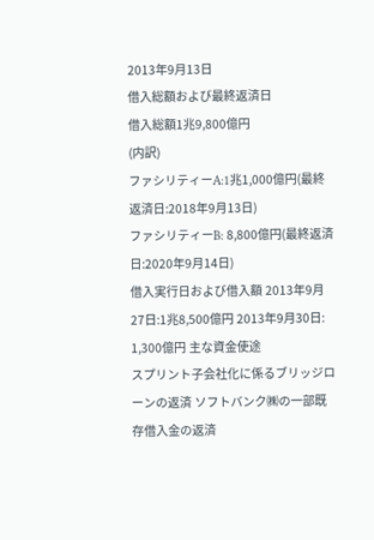2013年9月13日
借入総額および最終返済日
借入総額1兆9,800億円
(内訳)
ファシリティーA:1兆1,000億円(最終返済日:2018年9月13日)
ファシリティーB: 8,800億円(最終返済日:2020年9月14日)
借入実行日および借入額 2013年9月27日:1兆8,500億円 2013年9月30日: 1,300億円 主な資金使途
スプリント子会社化に係るブリッジローンの返済 ソフトバンク㈱の一部既存借入金の返済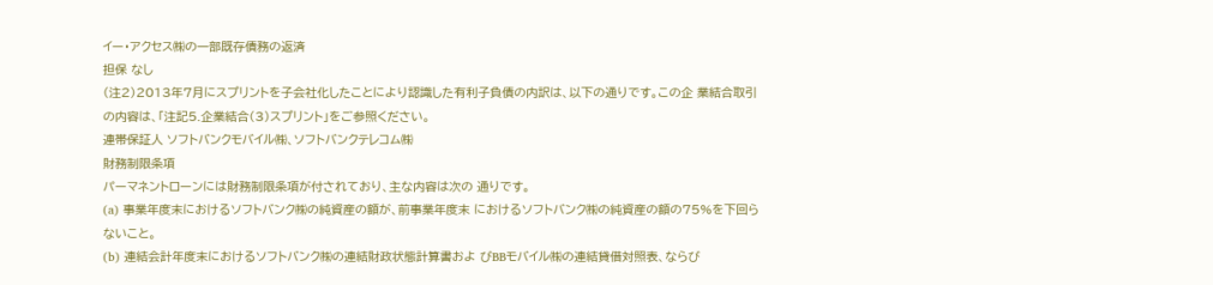イー・アクセス㈱の一部既存債務の返済
担保 なし
(注2)2013年7月にスプリントを子会社化したことにより認識した有利子負債の内訳は、以下の通りです。この企 業結合取引の内容は、「注記5.企業結合(3)スプリント」をご参照ください。
連帯保証人 ソフトバンクモバイル㈱、ソフトバンクテレコム㈱
財務制限条項
パーマネントローンには財務制限条項が付されており、主な内容は次の 通りです。
(a) 事業年度末におけるソフトバンク㈱の純資産の額が、前事業年度末 におけるソフトバンク㈱の純資産の額の75%を下回らないこと。
(b) 連結会計年度末におけるソフトバンク㈱の連結財政状態計算書およ びBBモバイル㈱の連結貸借対照表、ならび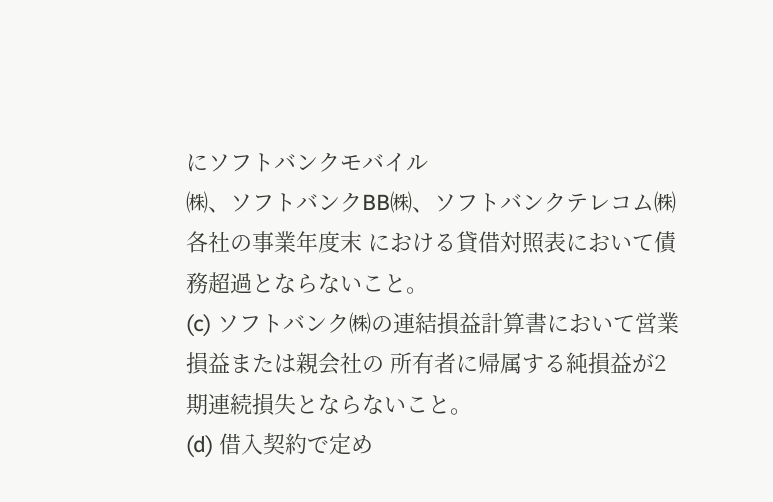にソフトバンクモバイル
㈱、ソフトバンクBB㈱、ソフトバンクテレコム㈱各社の事業年度末 における貸借対照表において債務超過とならないこと。
(c) ソフトバンク㈱の連結損益計算書において営業損益または親会社の 所有者に帰属する純損益が2期連続損失とならないこと。
(d) 借入契約で定め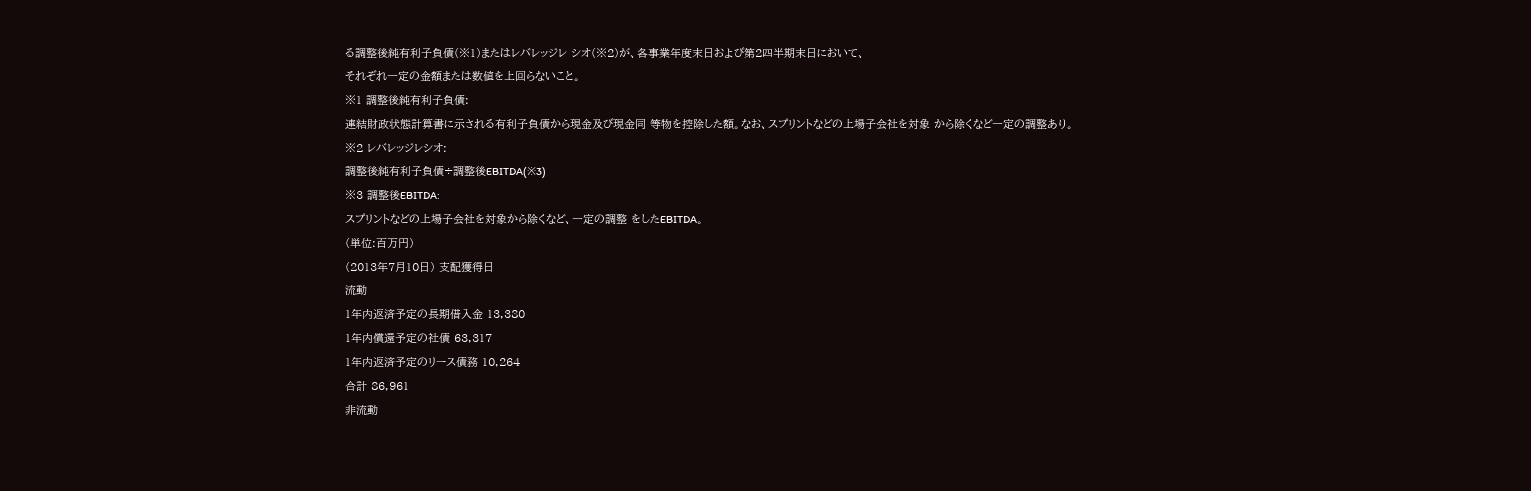る調整後純有利子負債(※1)またはレバレッジレ シオ(※2)が、各事業年度末日および第2四半期末日において、
それぞれ一定の金額または数値を上回らないこと。
※1 調整後純有利子負債:
連結財政状態計算書に示される有利子負債から現金及び現金同 等物を控除した額。なお、スプリントなどの上場子会社を対象 から除くなど一定の調整あり。
※2 レバレッジレシオ:
調整後純有利子負債÷調整後EBITDA(※3)
※3 調整後EBITDA:
スプリントなどの上場子会社を対象から除くなど、一定の調整 をしたEBITDA。
(単位:百万円)
(2013年7月10日) 支配獲得日
流動
1年内返済予定の長期借入金 13,380
1年内償還予定の社債 63,317
1年内返済予定のリース債務 10,264
合計 86,961
非流動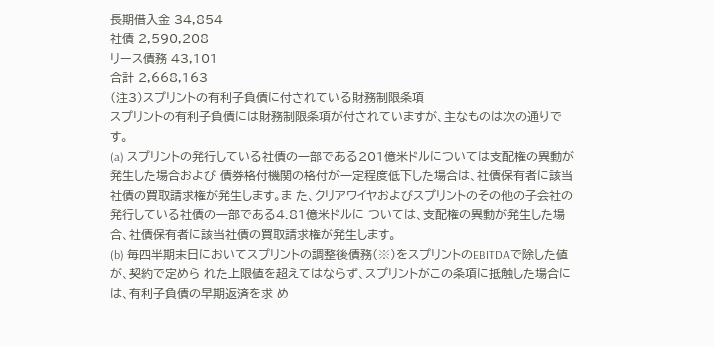長期借入金 34,854
社債 2,590,208
リース債務 43,101
合計 2,668,163
(注3)スプリントの有利子負債に付されている財務制限条項
スプリントの有利子負債には財務制限条項が付されていますが、主なものは次の通りです。
(a) スプリントの発行している社債の一部である201億米ドルについては支配権の異動が発生した場合および 債券格付機関の格付が一定程度低下した場合は、社債保有者に該当社債の買取請求権が発生します。ま た、クリアワイヤおよびスプリントのその他の子会社の発行している社債の一部である4.81億米ドルに ついては、支配権の異動が発生した場合、社債保有者に該当社債の買取請求権が発生します。
(b) 毎四半期末日においてスプリントの調整後債務(※)をスプリントのEBITDAで除した値が、契約で定めら れた上限値を超えてはならず、スプリントがこの条項に抵触した場合には、有利子負債の早期返済を求 め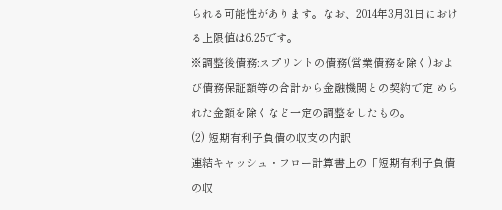られる可能性があります。なお、2014年3月31日における上限値は6.25です。
※調整後債務:スプリントの債務(営業債務を除く)および債務保証額等の合計から金融機関との契約で定 められた金額を除くなど一定の調整をしたもの。
(2) 短期有利子負債の収支の内訳
連結キャッシュ・フロー計算書上の「短期有利子負債の収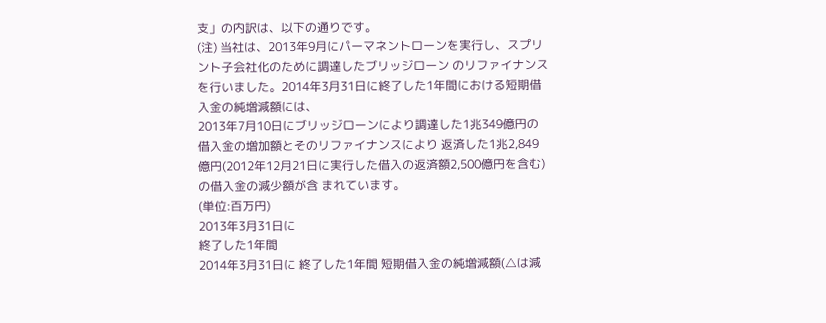支」の内訳は、以下の通りです。
(注) 当社は、2013年9月にパーマネントローンを実行し、スプリント子会社化のために調達したブリッジローン のリファイナンスを行いました。2014年3月31日に終了した1年間における短期借入金の純増減額には、
2013年7月10日にブリッジローンにより調達した1兆349億円の借入金の増加額とそのリファイナンスにより 返済した1兆2,849億円(2012年12月21日に実行した借入の返済額2,500億円を含む)の借入金の減少額が含 まれています。
(単位:百万円)
2013年3月31日に
終了した1年間
2014年3月31日に 終了した1年間 短期借入金の純増減額(△は減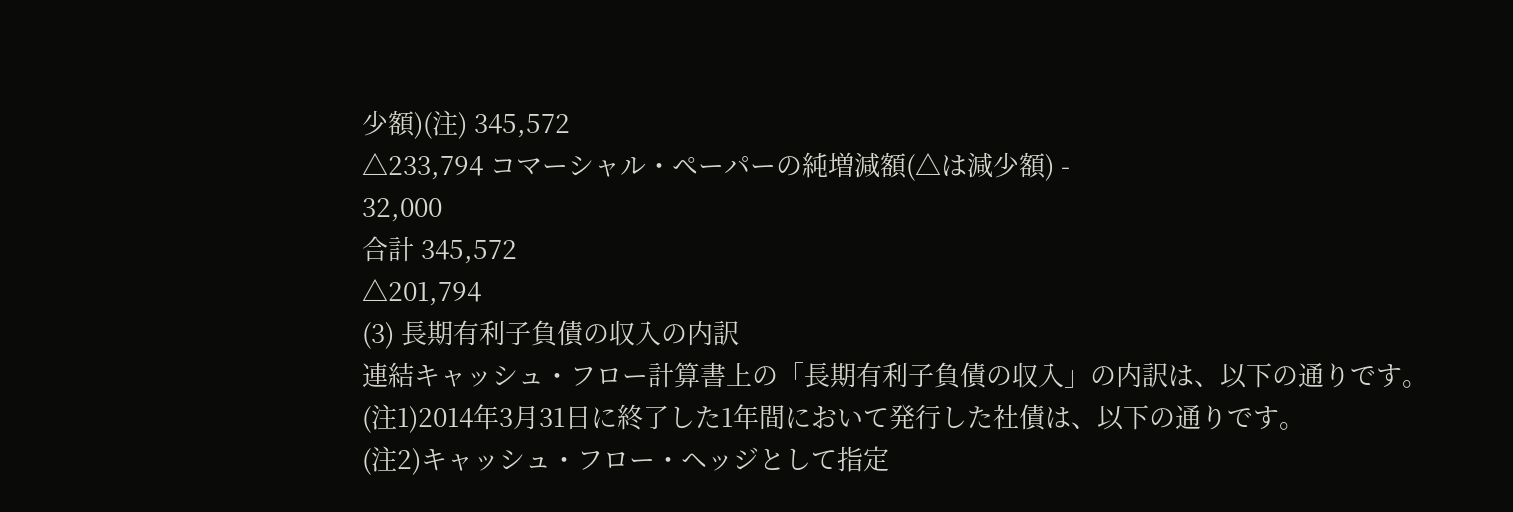少額)(注) 345,572
△233,794 コマーシャル・ペーパーの純増減額(△は減少額) -
32,000
合計 345,572
△201,794
(3) 長期有利子負債の収入の内訳
連結キャッシュ・フロー計算書上の「長期有利子負債の収入」の内訳は、以下の通りです。
(注1)2014年3月31日に終了した1年間において発行した社債は、以下の通りです。
(注2)キャッシュ・フロー・ヘッジとして指定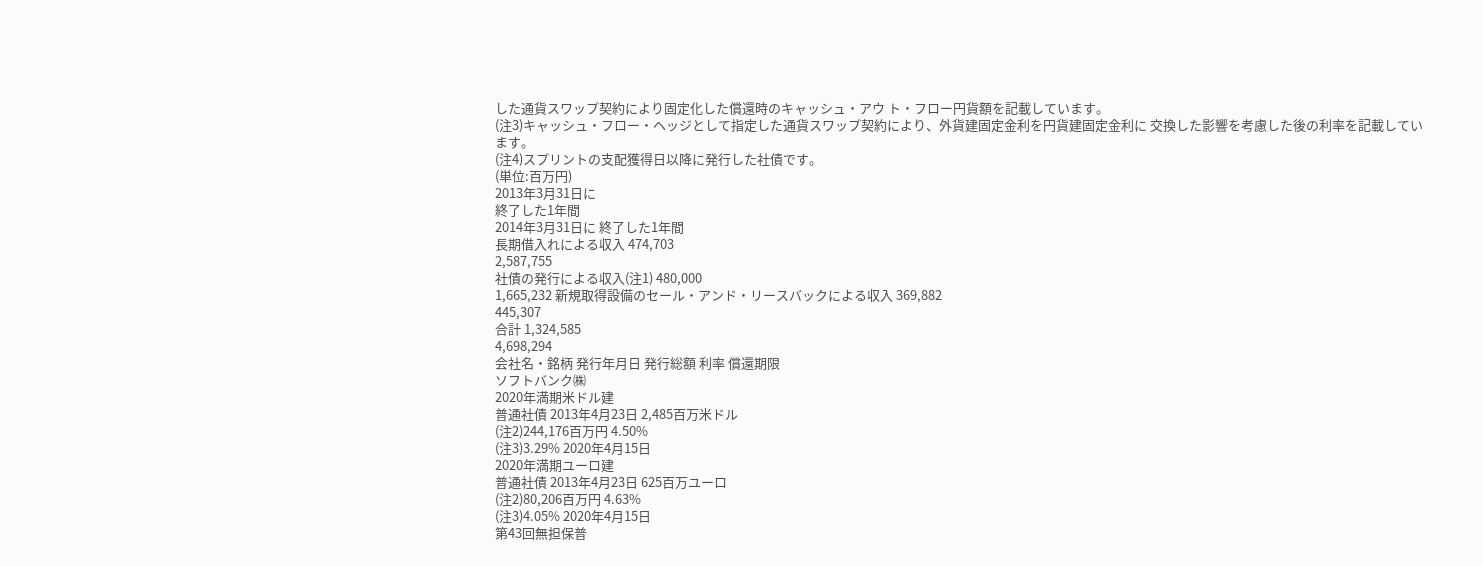した通貨スワップ契約により固定化した償還時のキャッシュ・アウ ト・フロー円貨額を記載しています。
(注3)キャッシュ・フロー・ヘッジとして指定した通貨スワップ契約により、外貨建固定金利を円貨建固定金利に 交換した影響を考慮した後の利率を記載しています。
(注4)スプリントの支配獲得日以降に発行した社債です。
(単位:百万円)
2013年3月31日に
終了した1年間
2014年3月31日に 終了した1年間
長期借入れによる収入 474,703
2,587,755
社債の発行による収入(注1) 480,000
1,665,232 新規取得設備のセール・アンド・リースバックによる収入 369,882
445,307
合計 1,324,585
4,698,294
会社名・銘柄 発行年月日 発行総額 利率 償還期限
ソフトバンク㈱
2020年満期米ドル建
普通社債 2013年4月23日 2,485百万米ドル
(注2)244,176百万円 4.50%
(注3)3.29% 2020年4月15日
2020年満期ユーロ建
普通社債 2013年4月23日 625百万ユーロ
(注2)80,206百万円 4.63%
(注3)4.05% 2020年4月15日
第43回無担保普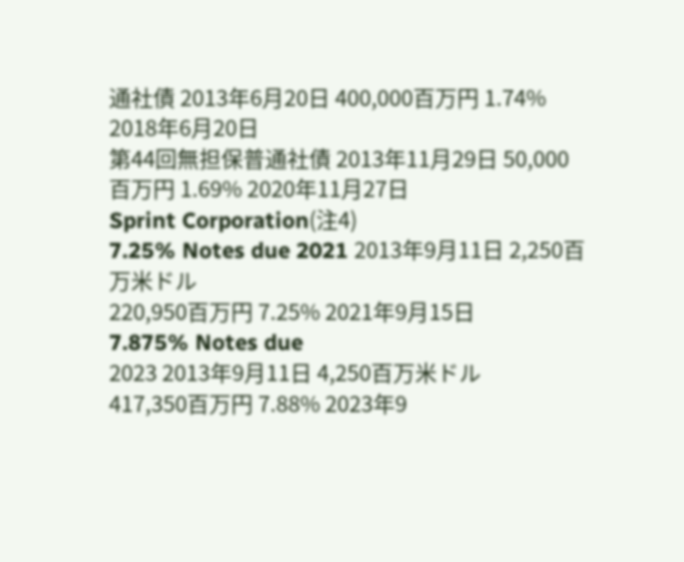通社債 2013年6月20日 400,000百万円 1.74% 2018年6月20日
第44回無担保普通社債 2013年11月29日 50,000百万円 1.69% 2020年11月27日
Sprint Corporation(注4)
7.25% Notes due 2021 2013年9月11日 2,250百万米ドル
220,950百万円 7.25% 2021年9月15日
7.875% Notes due
2023 2013年9月11日 4,250百万米ドル
417,350百万円 7.88% 2023年9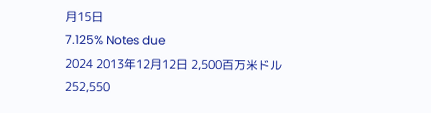月15日
7.125% Notes due
2024 2013年12月12日 2,500百万米ドル
252,550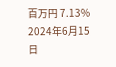百万円 7.13% 2024年6月15日